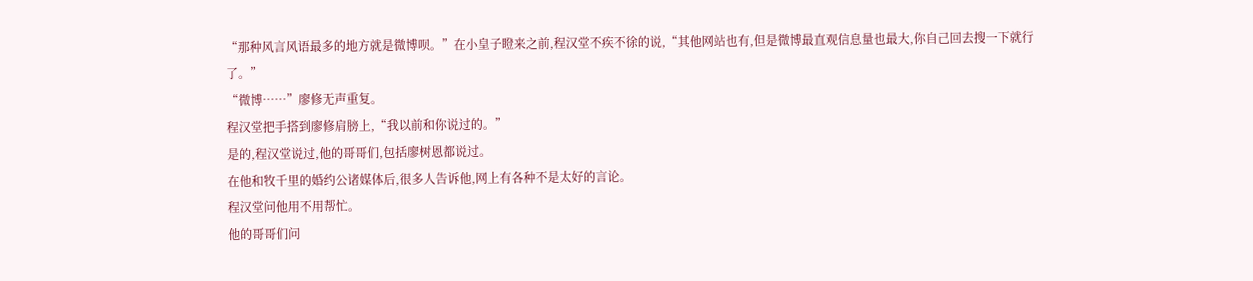“那种风言风语最多的地方就是微博呗。”在小皇子瞪来之前,程汉堂不疾不徐的说,“其他网站也有,但是微博最直观信息量也最大,你自己回去搜一下就行了。”
“微博……”廖修无声重复。
程汉堂把手搭到廖修肩膀上,“我以前和你说过的。”
是的,程汉堂说过,他的哥哥们,包括廖树恩都说过。
在他和牧千里的婚约公诸媒体后,很多人告诉他,网上有各种不是太好的言论。
程汉堂问他用不用帮忙。
他的哥哥们问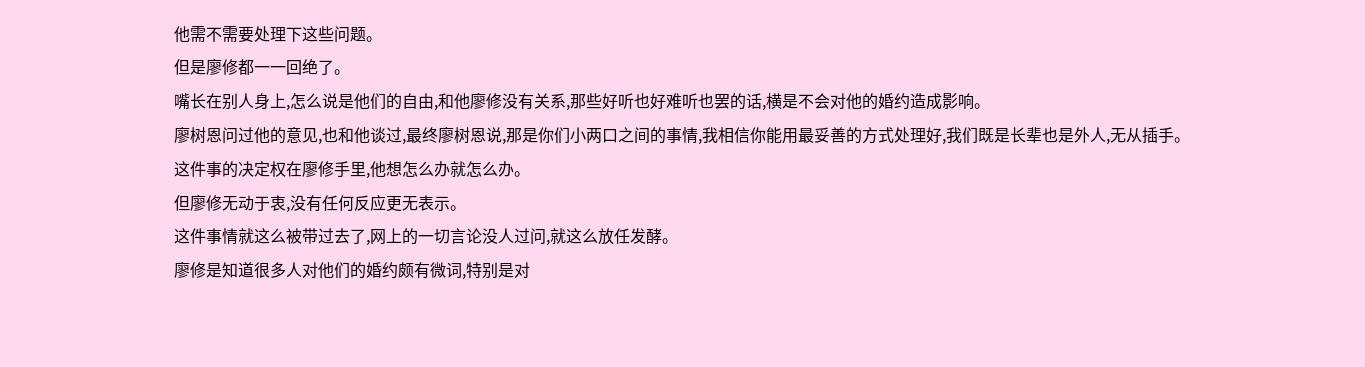他需不需要处理下这些问题。
但是廖修都一一回绝了。
嘴长在别人身上,怎么说是他们的自由,和他廖修没有关系,那些好听也好难听也罢的话,横是不会对他的婚约造成影响。
廖树恩问过他的意见,也和他谈过,最终廖树恩说,那是你们小两口之间的事情,我相信你能用最妥善的方式处理好,我们既是长辈也是外人,无从插手。
这件事的决定权在廖修手里,他想怎么办就怎么办。
但廖修无动于衷,没有任何反应更无表示。
这件事情就这么被带过去了,网上的一切言论没人过问,就这么放任发酵。
廖修是知道很多人对他们的婚约颇有微词,特别是对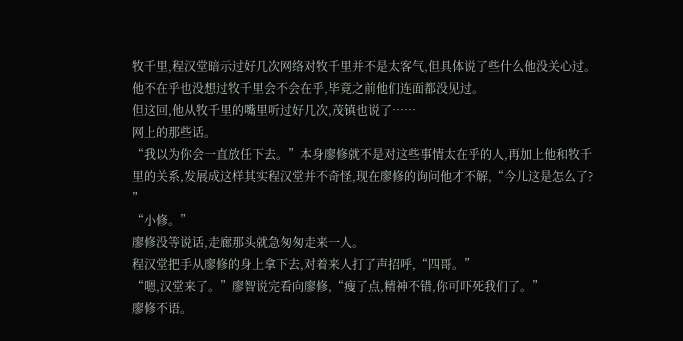牧千里,程汉堂暗示过好几次网络对牧千里并不是太客气,但具体说了些什么他没关心过。
他不在乎也没想过牧千里会不会在乎,毕竟之前他们连面都没见过。
但这回,他从牧千里的嘴里听过好几次,茂镇也说了……
网上的那些话。
“我以为你会一直放任下去。”本身廖修就不是对这些事情太在乎的人,再加上他和牧千
里的关系,发展成这样其实程汉堂并不奇怪,现在廖修的询问他才不解,“今儿这是怎么了?
”
“小修。”
廖修没等说话,走廊那头就急匆匆走来一人。
程汉堂把手从廖修的身上拿下去,对着来人打了声招呼,“四哥。”
“嗯,汉堂来了。”廖智说完看向廖修,“瘦了点,精神不错,你可吓死我们了。”
廖修不语。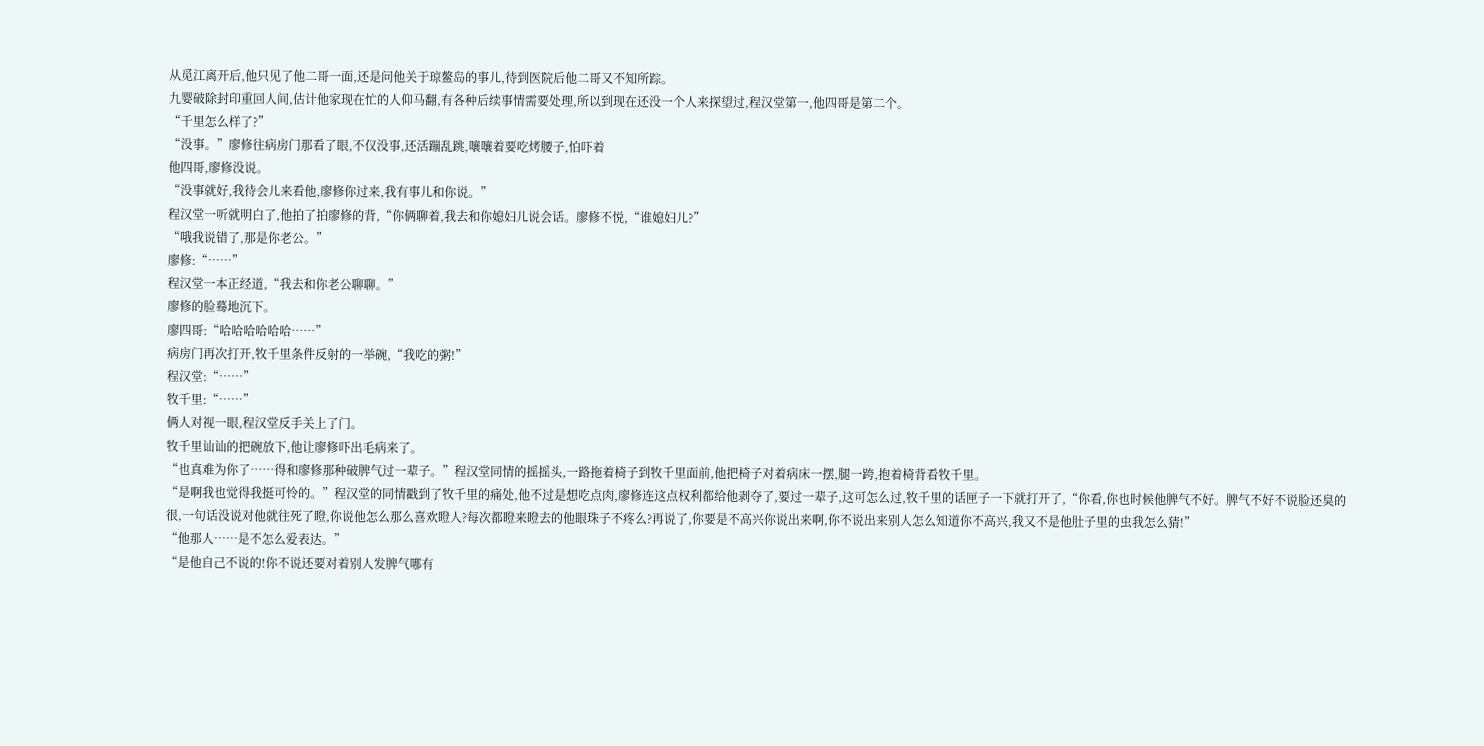从觅江离开后,他只见了他二哥一面,还是问他关于琼鳌岛的事儿,待到医院后他二哥又不知所踪。
九婴破除封印重回人间,估计他家现在忙的人仰马翻,有各种后续事情需要处理,所以到现在还没一个人来探望过,程汉堂第一,他四哥是第二个。
“千里怎么样了?”
“没事。”廖修往病房门那看了眼,不仅没事,还活蹦乱跳,嚷嚷着要吃烤腰子,怕吓着
他四哥,廖修没说。
“没事就好,我待会儿来看他,廖修你过来,我有事儿和你说。”
程汉堂一听就明白了,他拍了拍廖修的背,“你俩聊着,我去和你媳妇儿说会话。廖修不悦,“谁媳妇儿?”
“哦我说错了,那是你老公。”
廖修:“……”
程汉堂一本正经道,“我去和你老公聊聊。”
廖修的脸蓦地沉下。
廖四哥:“哈哈哈哈哈哈……”
病房门再次打开,牧千里条件反射的一举碗,“我吃的粥!”
程汉堂:“……”
牧千里:“……”
俩人对视一眼,程汉堂反手关上了门。
牧千里讪讪的把碗放下,他让廖修吓出毛病来了。
“也真难为你了……得和廖修那种破脾气过一辈子。”程汉堂同情的摇摇头,一路拖着椅子到牧千里面前,他把椅子对着病床一摆,腿一跨,抱着椅背看牧千里。
“是啊我也觉得我挺可怜的。”程汉堂的同情戳到了牧千里的痛处,他不过是想吃点肉,廖修连这点权利都给他剥夺了,要过一辈子,这可怎么过,牧千里的话匣子一下就打开了,“你看,你也时候他脾气不好。脾气不好不说脸还臭的很,一句话没说对他就往死了瞪,你说他怎么那么喜欢瞪人?每次都瞪来瞪去的他眼珠子不疼么?再说了,你要是不高兴你说出来啊,你不说出来别人怎么知道你不高兴,我又不是他肚子里的虫我怎么猜!”
“他那人……是不怎么爱表达。”
“是他自己不说的!你不说还要对着别人发脾气哪有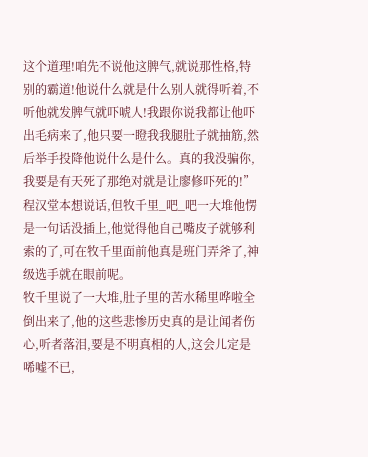这个道理!咱先不说他这脾气,就说那性格,特别的霸道!他说什么就是什么别人就得听着,不听他就发脾气就吓唬人!我跟你说我都让他吓出毛病来了,他只要一瞪我我腿肚子就抽筋,然后举手投降他说什么是什么。真的我没骗你,我要是有天死了那绝对就是让廖修吓死的!”
程汉堂本想说话,但牧千里_吧_吧一大堆他愣是一句话没插上,他觉得他自己嘴皮子就够利索的了,可在牧千里面前他真是班门弄斧了,神级选手就在眼前呢。
牧千里说了一大堆,肚子里的苦水稀里哗啦全倒出来了,他的这些悲惨历史真的是让闻者伤心,听者落泪,要是不明真相的人,这会儿定是唏嘘不已,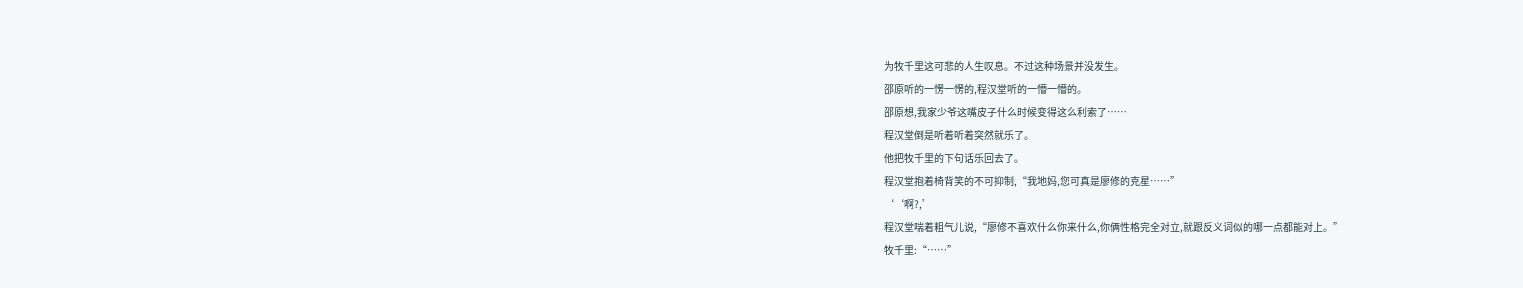为牧千里这可悲的人生叹息。不过这种场景并没发生。
邵原听的一愣一愣的,程汉堂听的一懵一懵的。
邵原想,我家少爷这嘴皮子什么时候变得这么利索了……
程汉堂倒是听着听着突然就乐了。
他把牧千里的下句话乐回去了。
程汉堂抱着椅背笑的不可抑制,“我地妈,您可真是廖修的克星……”
‘‘啊?,’
程汉堂喘着粗气儿说,“廖修不喜欢什么你来什么,你俩性格完全对立,就跟反义词似的哪一点都能对上。”
牧千里:“……”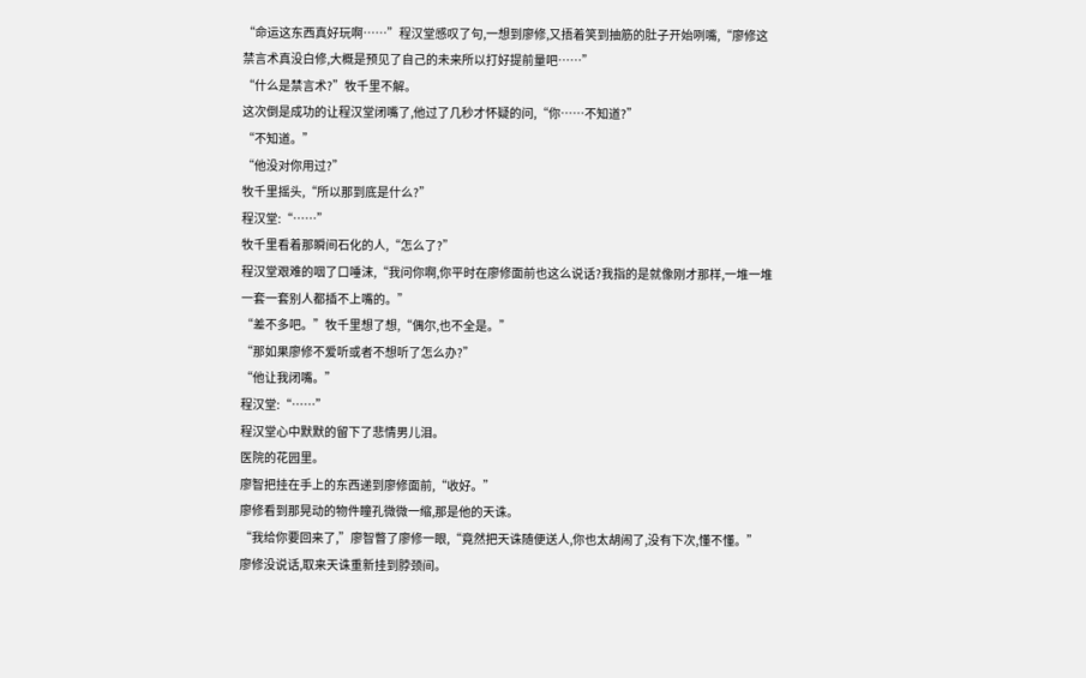“命运这东西真好玩啊……”程汉堂感叹了句,一想到廖修,又捂着笑到抽筋的肚子开始咧嘴,“廖修这禁言术真没白修,大概是预见了自己的未来所以打好提前量吧……”
“什么是禁言术?”牧千里不解。
这次倒是成功的让程汉堂闭嘴了,他过了几秒才怀疑的问,“你……不知道?”
“不知道。”
“他没对你用过?”
牧千里摇头,“所以那到底是什么?”
程汉堂:“……”
牧千里看着那瞬间石化的人,“怎么了?”
程汉堂艰难的咽了口唾沫,“我问你啊,你平时在廖修面前也这么说话?我指的是就像刚才那样,一堆一堆一套一套别人都插不上嘴的。”
“差不多吧。”牧千里想了想,“偶尔,也不全是。”
“那如果廖修不爱听或者不想听了怎么办?”
“他让我闭嘴。”
程汉堂:“……”
程汉堂心中默默的留下了悲情男儿泪。
医院的花园里。
廖智把挂在手上的东西递到廖修面前,“收好。”
廖修看到那晃动的物件瞳孔微微一缩,那是他的天诛。
“我给你要回来了,”廖智瞥了廖修一眼,“竟然把天诛随便送人,你也太胡闹了,没有下次,懂不懂。”
廖修没说话,取来天诛重新挂到脖颈间。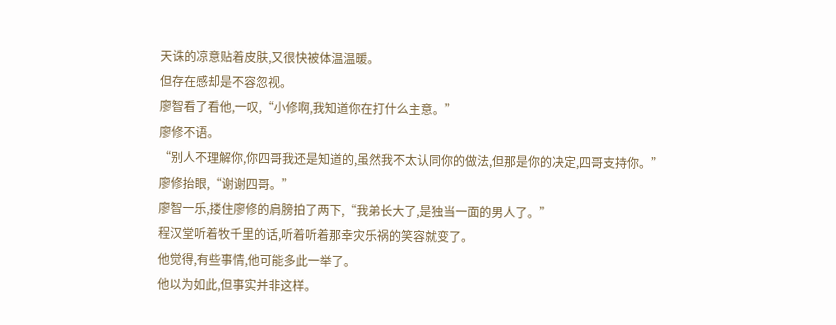天诛的凉意贴着皮肤,又很快被体温温暖。
但存在感却是不容忽视。
廖智看了看他,一叹,“小修啊,我知道你在打什么主意。”
廖修不语。
“别人不理解你,你四哥我还是知道的,虽然我不太认同你的做法,但那是你的决定,四哥支持你。”
廖修抬眼,“谢谢四哥。”
廖智一乐,搂住廖修的肩膀拍了两下,“我弟长大了,是独当一面的男人了。”
程汉堂听着牧千里的话,听着听着那幸灾乐祸的笑容就变了。
他觉得,有些事情,他可能多此一举了。
他以为如此,但事实并非这样。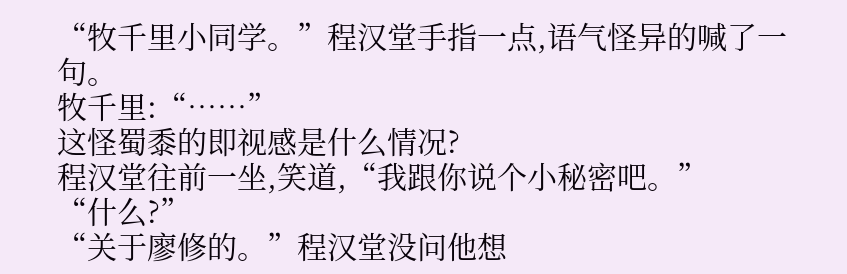“牧千里小同学。”程汉堂手指一点,语气怪异的喊了一句。
牧千里:“……”
这怪蜀黍的即视感是什么情况?
程汉堂往前一坐,笑道,“我跟你说个小秘密吧。”
“什么?”
“关于廖修的。”程汉堂没问他想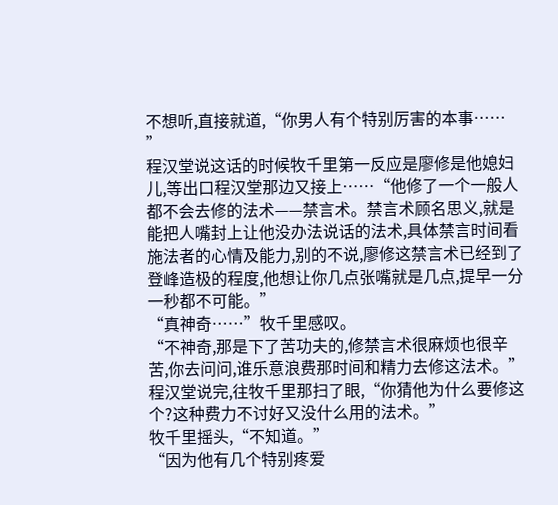不想听,直接就道,“你男人有个特别厉害的本事……
”
程汉堂说这话的时候牧千里第一反应是廖修是他媳妇儿,等出口程汉堂那边又接上……“他修了一个一般人都不会去修的法术——禁言术。禁言术顾名思义,就是能把人嘴封上让他没办法说话的法术,具体禁言时间看施法者的心情及能力,别的不说,廖修这禁言术已经到了登峰造极的程度,他想让你几点张嘴就是几点,提早一分一秒都不可能。”
“真神奇……”牧千里感叹。
“不神奇,那是下了苦功夫的,修禁言术很麻烦也很辛苦,你去问问,谁乐意浪费那时间和精力去修这法术。”程汉堂说完,往牧千里那扫了眼,“你猜他为什么要修这个?这种费力不讨好又没什么用的法术。”
牧千里摇头,“不知道。”
“因为他有几个特别疼爱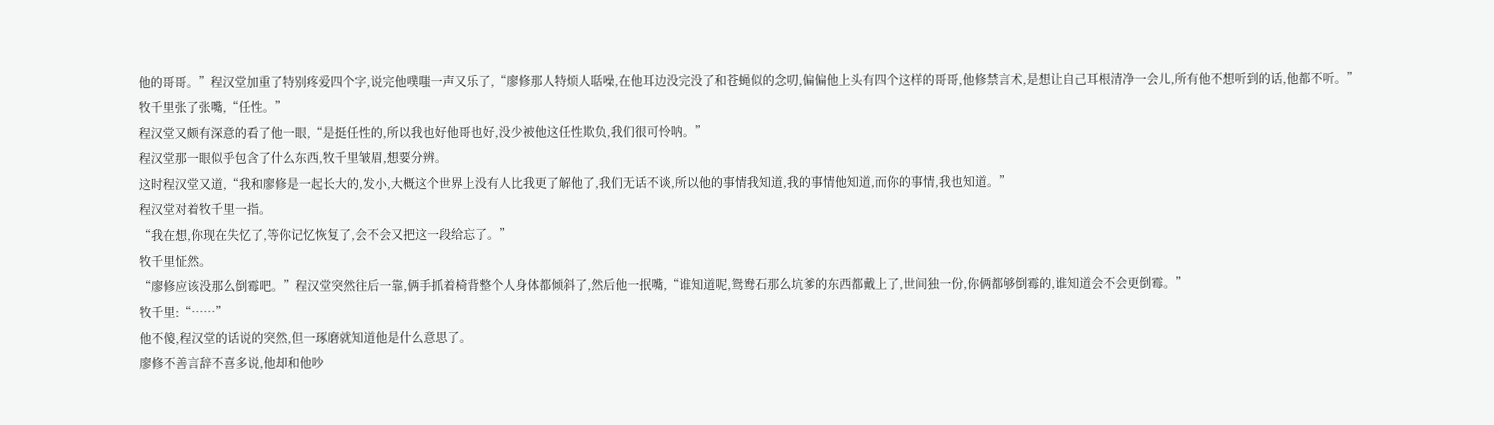他的哥哥。”程汉堂加重了特别疼爱四个字,说完他噗嗤一声又乐了,“廖修那人特烦人聒噪,在他耳边没完没了和苍蝇似的念叨,偏偏他上头有四个这样的哥哥,他修禁言术,是想让自己耳根清净一会儿,所有他不想听到的话,他都不听。”
牧千里张了张嘴,“任性。”
程汉堂又颇有深意的看了他一眼,“是挺任性的,所以我也好他哥也好,没少被他这任性欺负,我们很可怜呐。”
程汉堂那一眼似乎包含了什么东西,牧千里皱眉,想要分辨。
这时程汉堂又道,“我和廖修是一起长大的,发小,大概这个世界上没有人比我更了解他了,我们无话不谈,所以他的事情我知道,我的事情他知道,而你的事情,我也知道。”
程汉堂对着牧千里一指。
“我在想,你现在失忆了,等你记忆恢复了,会不会又把这一段给忘了。”
牧千里怔然。
“廖修应该没那么倒霉吧。”程汉堂突然往后一靠,俩手抓着椅背整个人身体都倾斜了,然后他一抿嘴,“谁知道呢,鸳鸯石那么坑爹的东西都戴上了,世间独一份,你俩都够倒霉的,谁知道会不会更倒霉。”
牧千里:“……”
他不傻,程汉堂的话说的突然,但一琢磨就知道他是什么意思了。
廖修不善言辞不喜多说,他却和他吵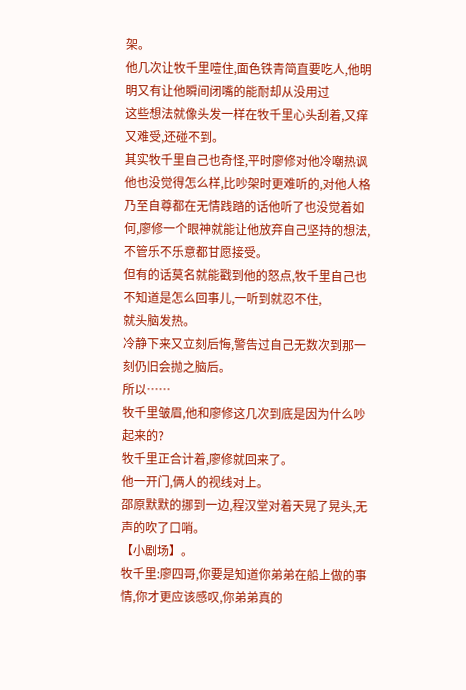架。
他几次让牧千里噎住,面色铁青简直要吃人,他明明又有让他瞬间闭嘴的能耐却从没用过
这些想法就像头发一样在牧千里心头刮着,又痒又难受,还碰不到。
其实牧千里自己也奇怪,平时廖修对他冷嘲热讽他也没觉得怎么样,比吵架时更难听的,对他人格乃至自尊都在无情践踏的话他听了也没觉着如何,廖修一个眼神就能让他放弃自己坚持的想法,不管乐不乐意都甘愿接受。
但有的话莫名就能戳到他的怒点,牧千里自己也不知道是怎么回事儿,一听到就忍不住,
就头脑发热。
冷静下来又立刻后悔,警告过自己无数次到那一刻仍旧会抛之脑后。
所以……
牧千里皱眉,他和廖修这几次到底是因为什么吵起来的?
牧千里正合计着,廖修就回来了。
他一开门,俩人的视线对上。
邵原默默的挪到一边,程汉堂对着天晃了晃头,无声的吹了口哨。
【小剧场】。
牧千里:廖四哥,你要是知道你弟弟在船上做的事情,你才更应该感叹,你弟弟真的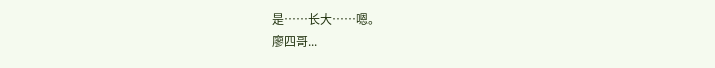是……长大……嗯。
廖四哥...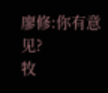廖修:你有意见?
牧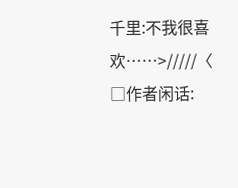千里:不我很喜欢……>/////〈
□作者闲话: